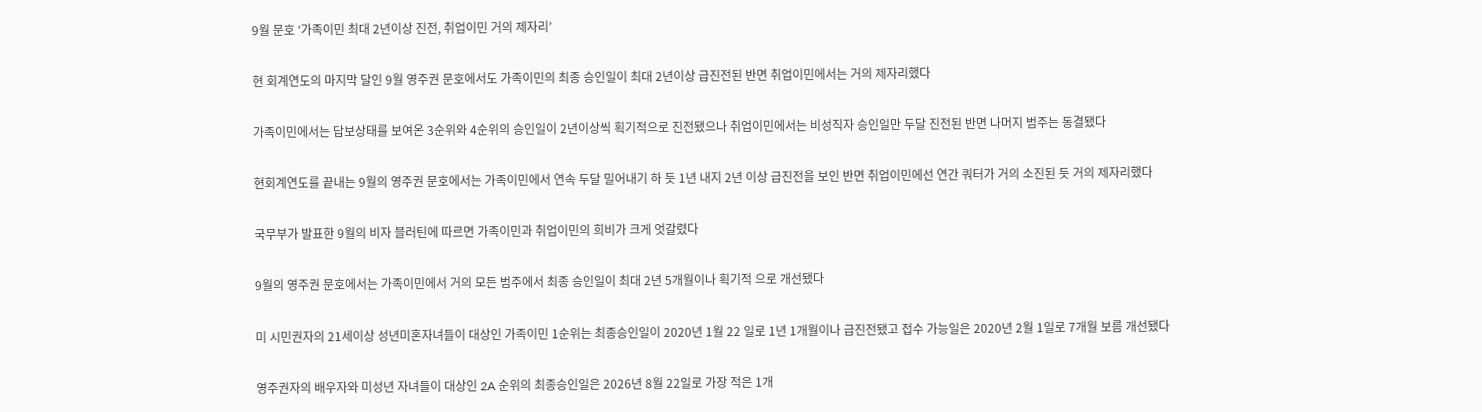9월 문호 ‘가족이민 최대 2년이상 진전, 취업이민 거의 제자리’

현 회계연도의 마지막 달인 9월 영주권 문호에서도 가족이민의 최종 승인일이 최대 2년이상 급진전된 반면 취업이민에서는 거의 제자리했다

가족이민에서는 답보상태를 보여온 3순위와 4순위의 승인일이 2년이상씩 획기적으로 진전됐으나 취업이민에서는 비성직자 승인일만 두달 진전된 반면 나머지 범주는 동결됐다

현회계연도를 끝내는 9월의 영주권 문호에서는 가족이민에서 연속 두달 밀어내기 하 듯 1년 내지 2년 이상 급진전을 보인 반면 취업이민에선 연간 쿼터가 거의 소진된 듯 거의 제자리했다

국무부가 발표한 9월의 비자 블러틴에 따르면 가족이민과 취업이민의 희비가 크게 엇갈렸다

9월의 영주권 문호에서는 가족이민에서 거의 모든 범주에서 최종 승인일이 최대 2년 5개월이나 획기적 으로 개선됐다

미 시민권자의 21세이상 성년미혼자녀들이 대상인 가족이민 1순위는 최종승인일이 2020년 1월 22 일로 1년 1개월이나 급진전됐고 접수 가능일은 2020년 2월 1일로 7개월 보름 개선됐다

영주권자의 배우자와 미성년 자녀들이 대상인 2A 순위의 최종승인일은 2026년 8월 22일로 가장 적은 1개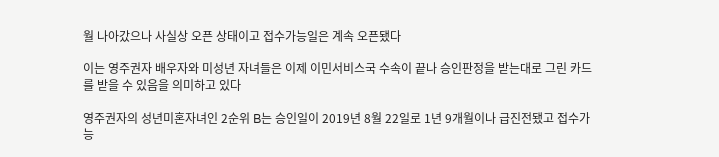월 나아갔으나 사실상 오픈 상태이고 접수가능일은 계속 오픈됐다

이는 영주권자 배우자와 미성년 자녀들은 이제 이민서비스국 수속이 끝나 승인판정을 받는대로 그린 카드를 받을 수 있음을 의미하고 있다

영주권자의 성년미혼자녀인 2순위 B는 승인일이 2019년 8월 22일로 1년 9개월이나 급진전됐고 접수가능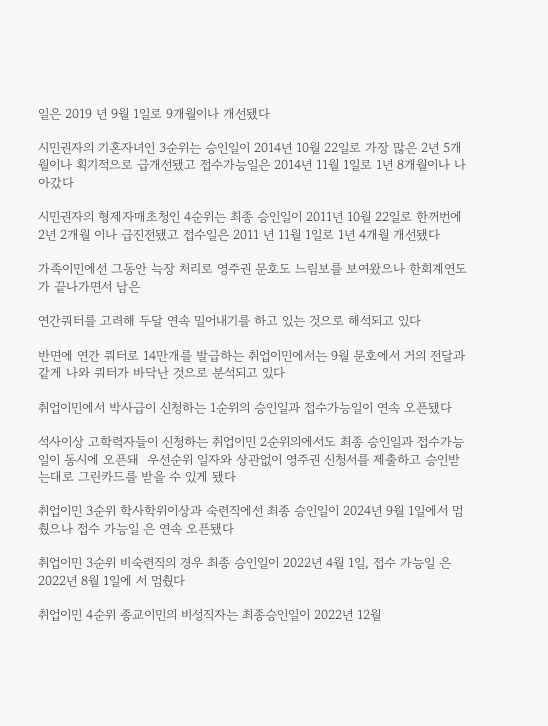일은 2019 년 9월 1일로 9개월이나 개선됐다

시민권자의 기혼자녀인 3순위는 승인일이 2014년 10월 22일로 가장 많은 2년 5개월이나 획기적으로 급개선됐고 접수가능일은 2014년 11월 1일로 1년 8개월이나 나아갔다

시민권자의 형제자매초청인 4순위는 최종 승인일이 2011년 10월 22일로 한꺼번에 2년 2개월 이나 급진전됐고 접수일은 2011 년 11월 1일로 1년 4개월 개선됐다

가족이민에선 그동안 늑장 처리로 영주권 문호도 느림보를 보여왔으나 한회계연도가 끝나가면서 남은

연간쿼터를 고려해 두달 연속 밀어내기를 하고 있는 것으로 해석되고 있다

반면에 연간 쿼터로 14만개를 발급하는 취업이민에서는 9월 문호에서 거의 전달과 같게 나와 쿼터가 바닥난 것으로 분석되고 있다

취업이민에서 박사급이 신청하는 1순위의 승인일과 접수가능일이 연속 오픈됐다

석사이상 고학력자들이 신청하는 취업이민 2순위의에서도 최종 승인일과 접수가능일이 동시에 오픈돼  우선순위 일자와 상관없이 영주권 신청서를 제출하고 승인받는대로 그린카드를 받을 수 있게 됐다

취업이민 3순위 학사학위이상과 숙련직에선 최종 승인일이 2024년 9월 1일에서 멈췄으나 접수 가능일 은 연속 오픈됐다

취업이민 3순위 비숙련직의 경우 최종 승인일이 2022년 4월 1일, 접수 가능일 은 2022년 8월 1일에 서 멈췄다

취업이민 4순위 종교이민의 비성직자는 최종승인일이 2022년 12월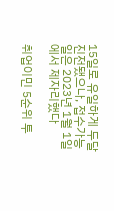15일로 유일하게 두달 진전됐으나, 접수가능일은 2023년 1월 1일에서 제자리했다

취업이민 5순위 투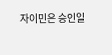자이민은 승인일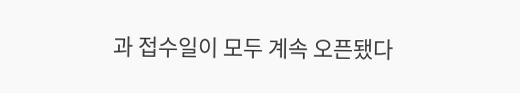과 접수일이 모두 계속 오픈됐다